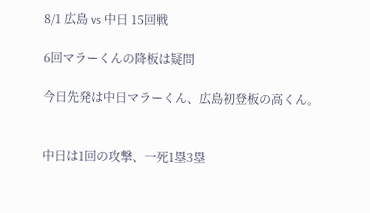8/1 広島 vs 中日 15回戦

6回マラーくんの降板は疑問

今日先発は中日マラーくん、広島初登板の高くん。


中日は1回の攻撃、一死1塁3塁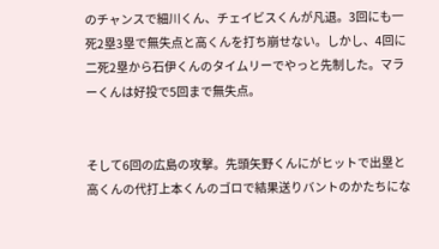のチャンスで細川くん、チェイビスくんが凡退。3回にも一死2塁3塁で無失点と高くんを打ち崩せない。しかし、4回に二死2塁から石伊くんのタイムリーでやっと先制した。マラーくんは好投で5回まで無失点。


そして6回の広島の攻撃。先頭矢野くんにがヒットで出塁と高くんの代打上本くんのゴロで結果送りバントのかたちにな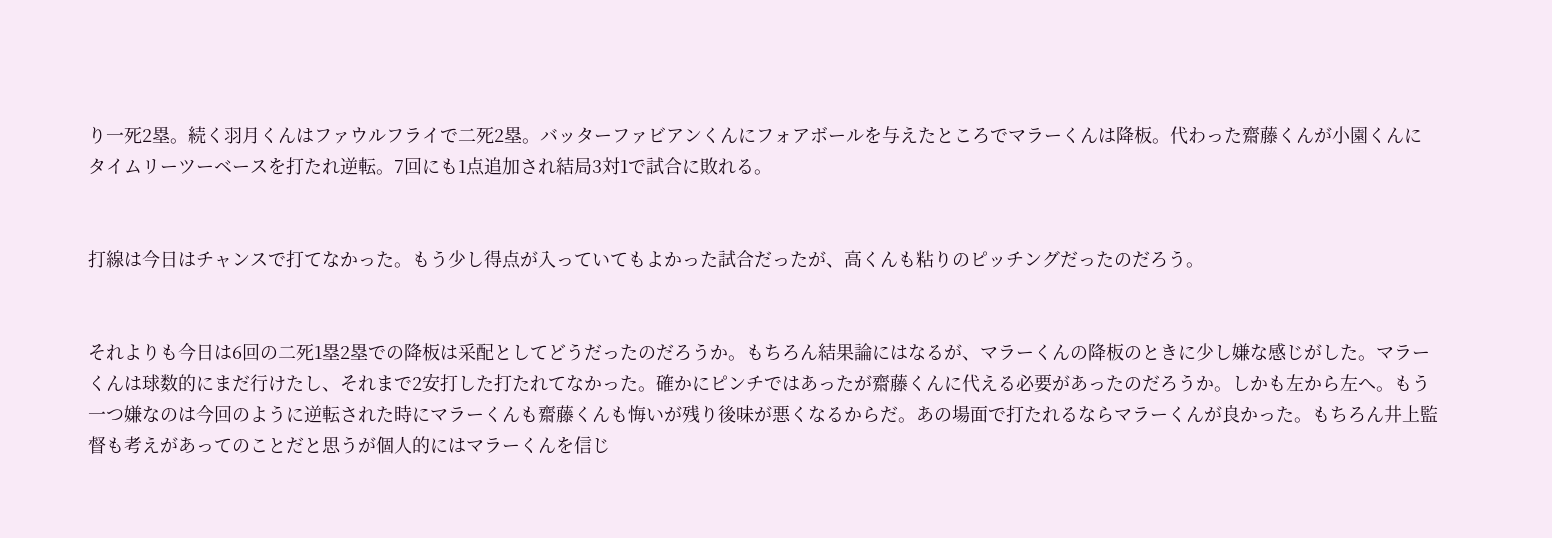り一死2塁。続く羽月くんはファウルフライで二死2塁。バッターファビアンくんにフォアボールを与えたところでマラーくんは降板。代わった齋藤くんが小園くんにタイムリーツーベースを打たれ逆転。7回にも1点追加され結局3対1で試合に敗れる。


打線は今日はチャンスで打てなかった。もう少し得点が入っていてもよかった試合だったが、高くんも粘りのピッチングだったのだろう。


それよりも今日は6回の二死1塁2塁での降板は采配としてどうだったのだろうか。もちろん結果論にはなるが、マラーくんの降板のときに少し嫌な感じがした。マラーくんは球数的にまだ行けたし、それまで2安打した打たれてなかった。確かにピンチではあったが齋藤くんに代える必要があったのだろうか。しかも左から左へ。もう一つ嫌なのは今回のように逆転された時にマラーくんも齋藤くんも悔いが残り後味が悪くなるからだ。あの場面で打たれるならマラーくんが良かった。もちろん井上監督も考えがあってのことだと思うが個人的にはマラーくんを信じ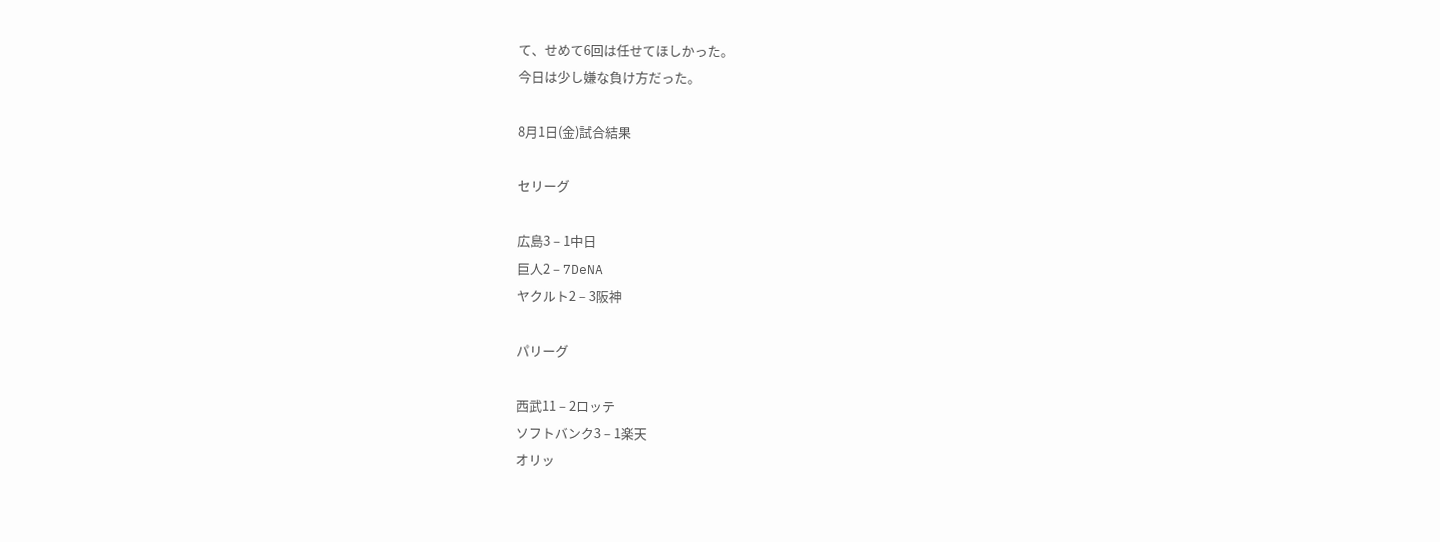て、せめて6回は任せてほしかった。
今日は少し嫌な負け方だった。

8月1日(金)試合結果

セリーグ

広島3 – 1中日
巨人2 – 7DeNA
ヤクルト2 – 3阪神

パリーグ

西武11 – 2ロッテ
ソフトバンク3 – 1楽天
オリッ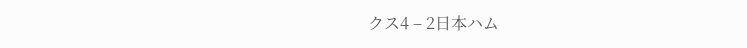クス4 – 2日本ハム